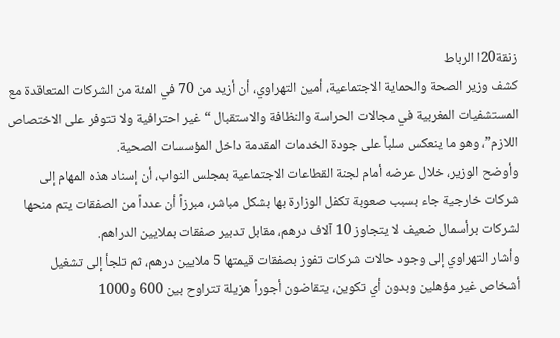زنقة20ا الرباط
كشف وزير الصحة والحماية الاجتماعية، أمين التهراوي، أن أزيد من 70 في المئة من الشركات المتعاقدة مع المستشفيات المغربية في مجالات الحراسة والنظافة والاستقبال “غير احترافية ولا تتوفر على الاختصاص اللازم”، وهو ما ينعكس سلباً على جودة الخدمات المقدمة داخل المؤسسات الصحية.
وأوضح الوزير، خلال عرضه أمام لجنة القطاعات الاجتماعية بمجلس النواب، أن إسناد هذه المهام إلى شركات خارجية جاء بسبب صعوبة تكفل الوزارة بها بشكل مباشر، مبرزاً أن عدداً من الصفقات يتم منحها لشركات برأسمال ضعيف لا يتجاوز 10 آلاف درهم، مقابل تدبير صفقات بملايين الدراهم.
وأشار التهراوي إلى وجود حالات شركات تفوز بصفقات قيمتها 5 ملايين درهم، ثم تلجأ إلى تشغيل أشخاص غير مؤهلين وبدون أي تكوين، يتقاضون أجوراً هزيلة تتراوح بين 600 و1000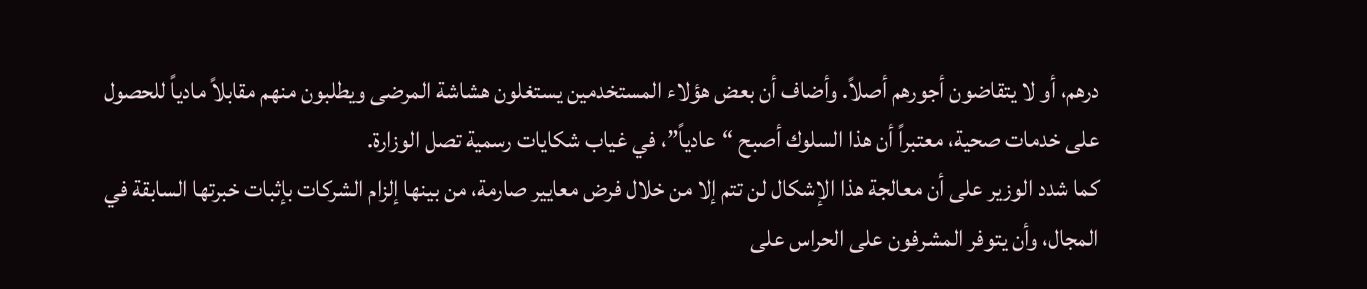درهم، أو لا يتقاضون أجورهم أصلاً. وأضاف أن بعض هؤلاء المستخدمين يستغلون هشاشة المرضى ويطلبون منهم مقابلاً مادياً للحصول على خدمات صحية، معتبراً أن هذا السلوك أصبح “عادياً”، في غياب شكايات رسمية تصل الوزارة.
كما شدد الوزير على أن معالجة هذا الإشكال لن تتم إلا من خلال فرض معايير صارمة، من بينها إلزام الشركات بإثبات خبرتها السابقة في المجال، وأن يتوفر المشرفون على الحراس على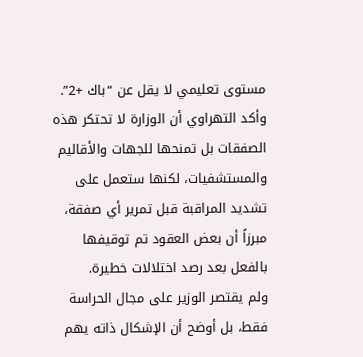مستوى تعليمي لا يقل عن “باك +2”.
وأكد التهراوي أن الوزارة لا تحتكر هذه الصفقات بل تمنحها للجهات والأقاليم والمستشفيات، لكنها ستعمل على تشديد المراقبة قبل تمرير أي صفقة، مبرزاً أن بعض العقود تم توقيفها بالفعل بعد رصد اختلالات خطيرة.
ولم يقتصر الوزير على مجال الحراسة فقط، بل أوضح أن الإشكال ذاته يهم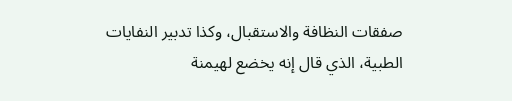صفقات النظافة والاستقبال، وكذا تدبير النفايات الطبية، الذي قال إنه يخضع لهيمنة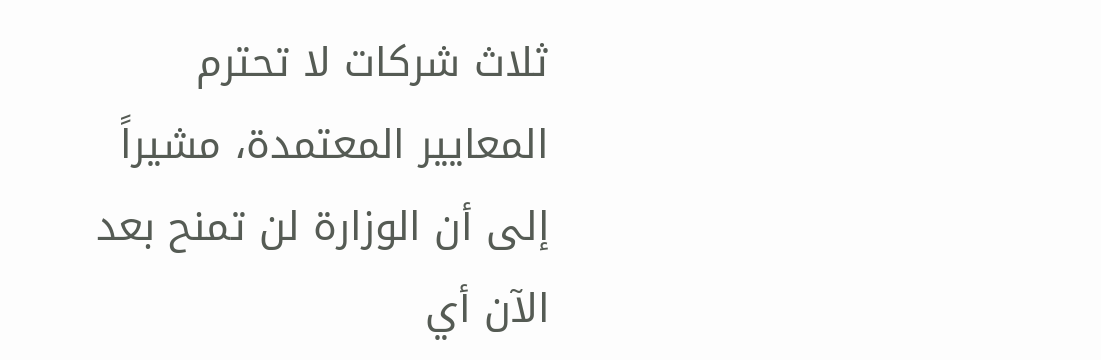ثلاث شركات لا تحترم المعايير المعتمدة، مشيراً إلى أن الوزارة لن تمنح بعد الآن أي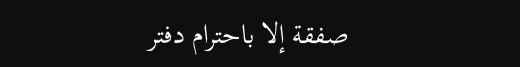صفقة إلا باحترام دفتر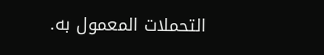التحملات المعمول به.